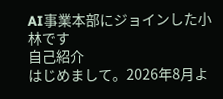AI事業本部にジョインした小林です
自己紹介
はじめまして。2026年8月よ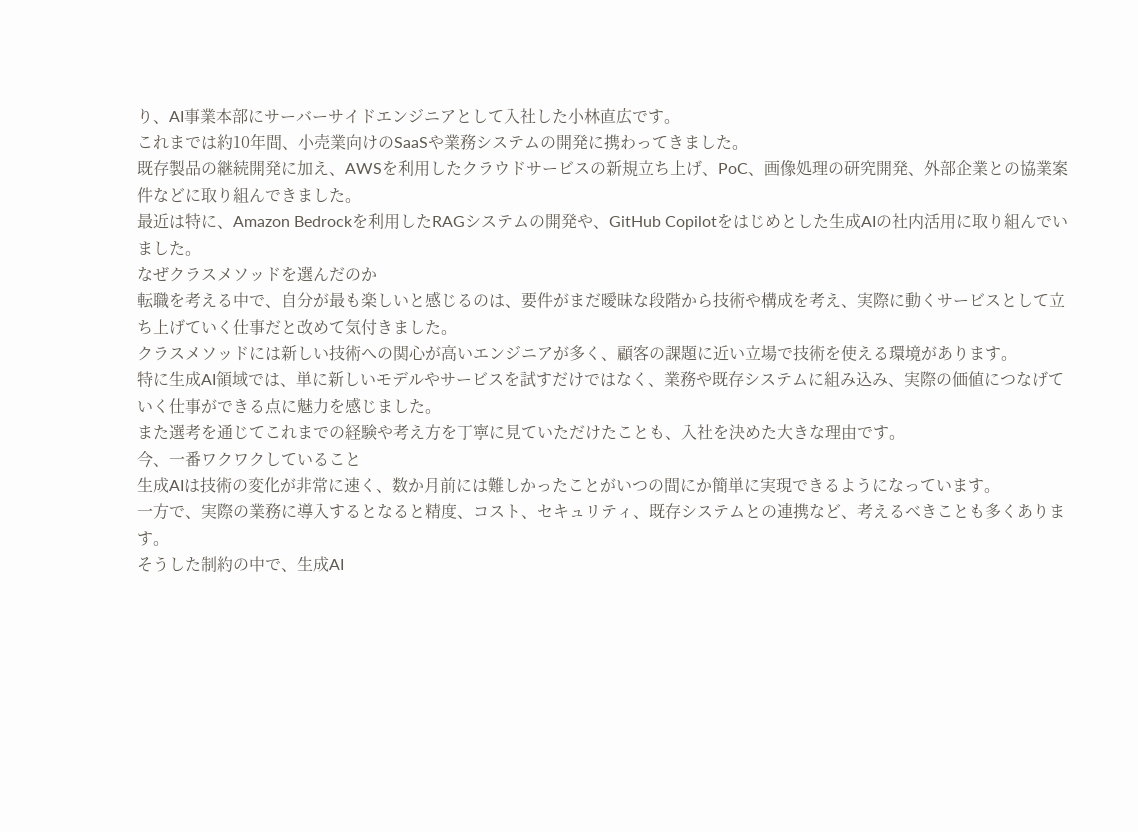り、AI事業本部にサーバーサイドエンジニアとして入社した小林直広です。
これまでは約10年間、小売業向けのSaaSや業務システムの開発に携わってきました。
既存製品の継続開発に加え、AWSを利用したクラウドサービスの新規立ち上げ、PoC、画像処理の研究開発、外部企業との協業案件などに取り組んできました。
最近は特に、Amazon Bedrockを利用したRAGシステムの開発や、GitHub Copilotをはじめとした生成AIの社内活用に取り組んでいました。
なぜクラスメソッドを選んだのか
転職を考える中で、自分が最も楽しいと感じるのは、要件がまだ曖昧な段階から技術や構成を考え、実際に動くサービスとして立ち上げていく仕事だと改めて気付きました。
クラスメソッドには新しい技術への関心が高いエンジニアが多く、顧客の課題に近い立場で技術を使える環境があります。
特に生成AI領域では、単に新しいモデルやサービスを試すだけではなく、業務や既存システムに組み込み、実際の価値につなげていく仕事ができる点に魅力を感じました。
また選考を通じてこれまでの経験や考え方を丁寧に見ていただけたことも、入社を決めた大きな理由です。
今、一番ワクワクしていること
生成AIは技術の変化が非常に速く、数か月前には難しかったことがいつの間にか簡単に実現できるようになっています。
一方で、実際の業務に導入するとなると精度、コスト、セキュリティ、既存システムとの連携など、考えるべきことも多くあります。
そうした制約の中で、生成AI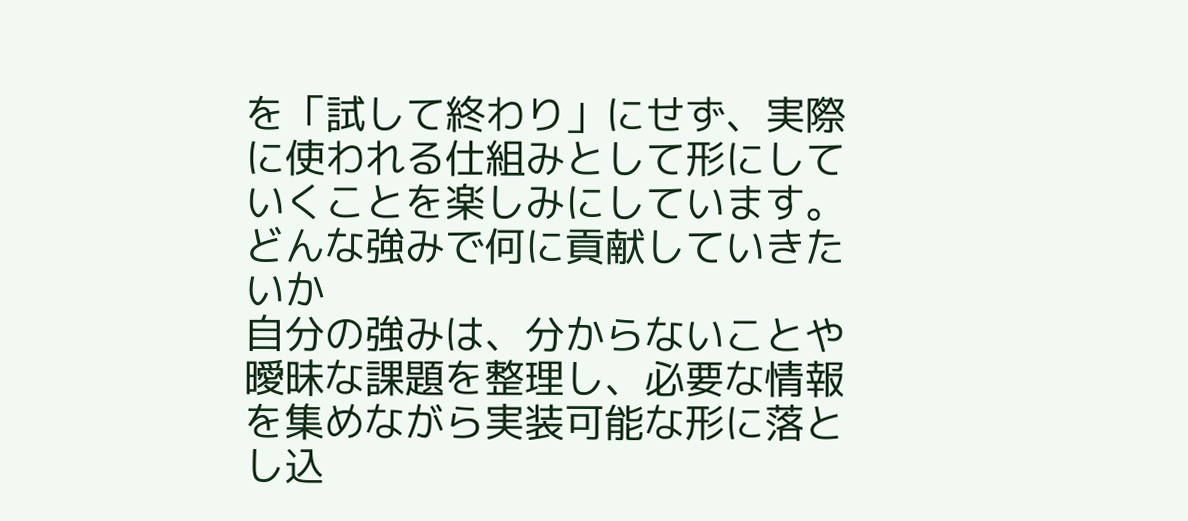を「試して終わり」にせず、実際に使われる仕組みとして形にしていくことを楽しみにしています。
どんな強みで何に貢献していきたいか
自分の強みは、分からないことや曖昧な課題を整理し、必要な情報を集めながら実装可能な形に落とし込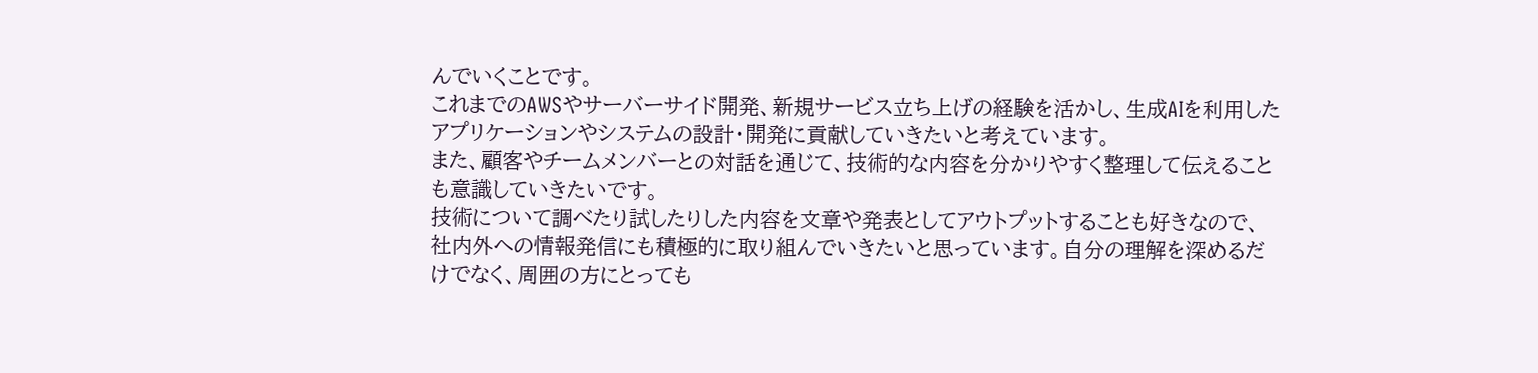んでいくことです。
これまでのAWSやサーバーサイド開発、新規サービス立ち上げの経験を活かし、生成AIを利用したアプリケーションやシステムの設計・開発に貢献していきたいと考えています。
また、顧客やチームメンバーとの対話を通じて、技術的な内容を分かりやすく整理して伝えることも意識していきたいです。
技術について調べたり試したりした内容を文章や発表としてアウトプットすることも好きなので、社内外への情報発信にも積極的に取り組んでいきたいと思っています。自分の理解を深めるだけでなく、周囲の方にとっても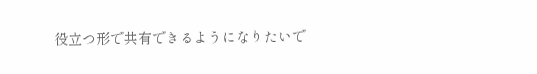役立つ形で共有できるようになりたいで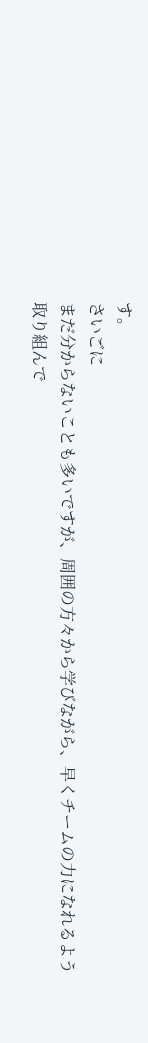す。
さいごに
まだ分からないことも多いですが、周囲の方々から学びながら、早くチームの力になれるよう取り組んで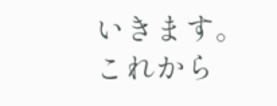いきます。
これから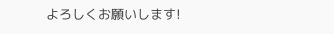よろしくお願いします!